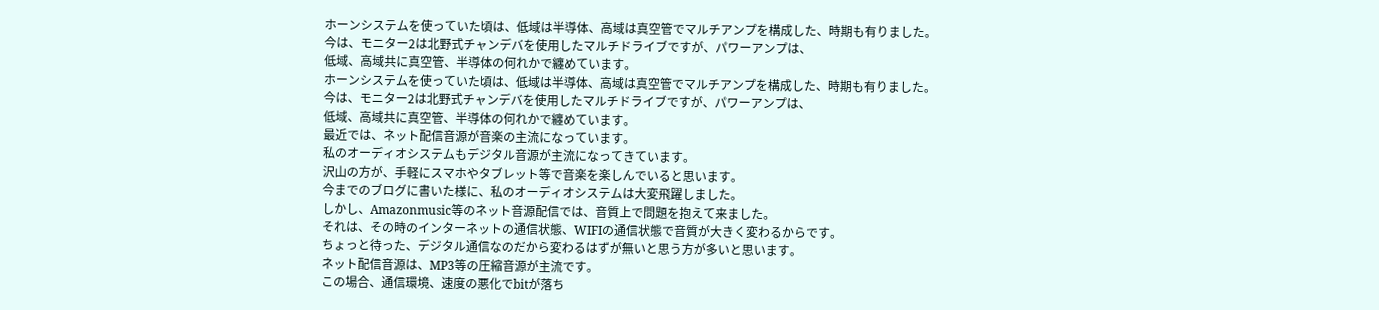ホーンシステムを使っていた頃は、低域は半導体、高域は真空管でマルチアンプを構成した、時期も有りました。
今は、モニター2は北野式チャンデバを使用したマルチドライブですが、パワーアンプは、
低域、高域共に真空管、半導体の何れかで纏めています。
ホーンシステムを使っていた頃は、低域は半導体、高域は真空管でマルチアンプを構成した、時期も有りました。
今は、モニター2は北野式チャンデバを使用したマルチドライブですが、パワーアンプは、
低域、高域共に真空管、半導体の何れかで纏めています。
最近では、ネット配信音源が音楽の主流になっています。
私のオーディオシステムもデジタル音源が主流になってきています。
沢山の方が、手軽にスマホやタブレット等で音楽を楽しんでいると思います。
今までのブログに書いた様に、私のオーディオシステムは大変飛躍しました。
しかし、Amazonmusic等のネット音源配信では、音質上で問題を抱えて来ました。
それは、その時のインターネットの通信状態、WIFIの通信状態で音質が大きく変わるからです。
ちょっと待った、デジタル通信なのだから変わるはずが無いと思う方が多いと思います。
ネット配信音源は、MP3等の圧縮音源が主流です。
この場合、通信環境、速度の悪化でbitが落ち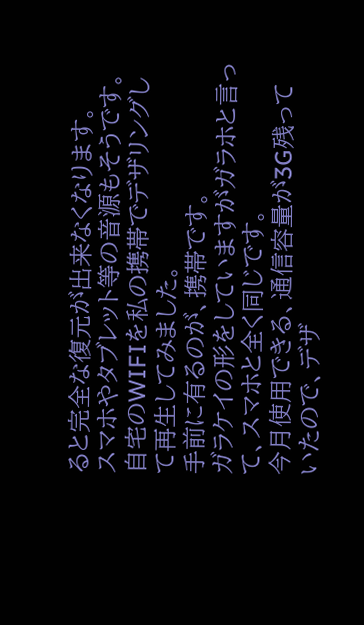ると完全な復元が出来なくなります。
スマホやタブレット等の音源もそうです。
自宅のWIFIを私の携帯でデザリングして再生してみました。
手前に有るのが、携帯です。
ガラケイの形をしていますがガラホと言って、スマホと全く同じです。
今月使用できる、通信容量が3G残っていたので、デザ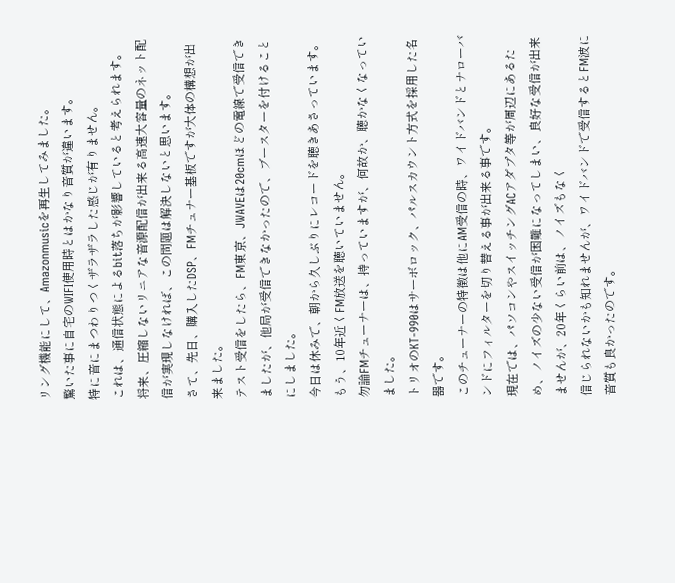リング機能にして、Amazonmusicを再生してみました。
驚いた事に自宅のWIFI使用時とはかなり音質が違います。
特に音にまつわりつくザラザラした感じが有りません。
これは、通信状態によるbit落ちが影響していると考えられます。
将来、圧縮しないリニアな音源配信が出来る高速大容量のネット配信が実現しなければ、この問題は解決しないと思います。
さて、先日、購入したDSP、FMチュナー基板ですが大体の構想が出来ました。
テスト受信をしたら、FM東京、JWAVEは20cmほどの電線で受信できましたが、他局が受信できなかったので、ブースターを付けることにしました。
今日は休みで、朝から久しぶりにレコードを聴きあさっています。
もう、10年近くFM放送を聴いていません。
勿論FMチューナーは、持っていますが、何故か、聴かなくなっていました。
トリオのKT-990はサーボロック、パルスカウント方式を採用した名器です。
このチューナーの特徴は他にAM受信の時、ワイドバンドとナローバンドにフィルターを切り替える事が出来る事です。
現在では、パソコンやスイッチングACアダプタ等が周辺にあるため、ノイズの少ない受信が困難になってしまい、良好な受信が出来ませんが、20年くらい前は、ノイズもなく
信じられないかも知れませんが、ワイドバンドで受信するとFM波に音質も良かったのです。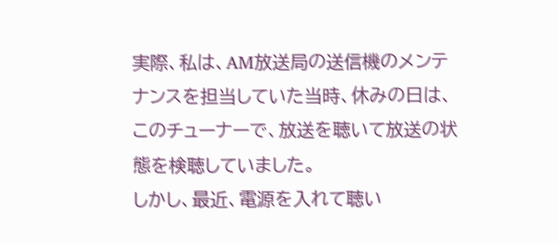実際、私は、AM放送局の送信機のメンテナンスを担当していた当時、休みの日は、このチューナーで、放送を聴いて放送の状態を検聴していました。
しかし、最近、電源を入れて聴い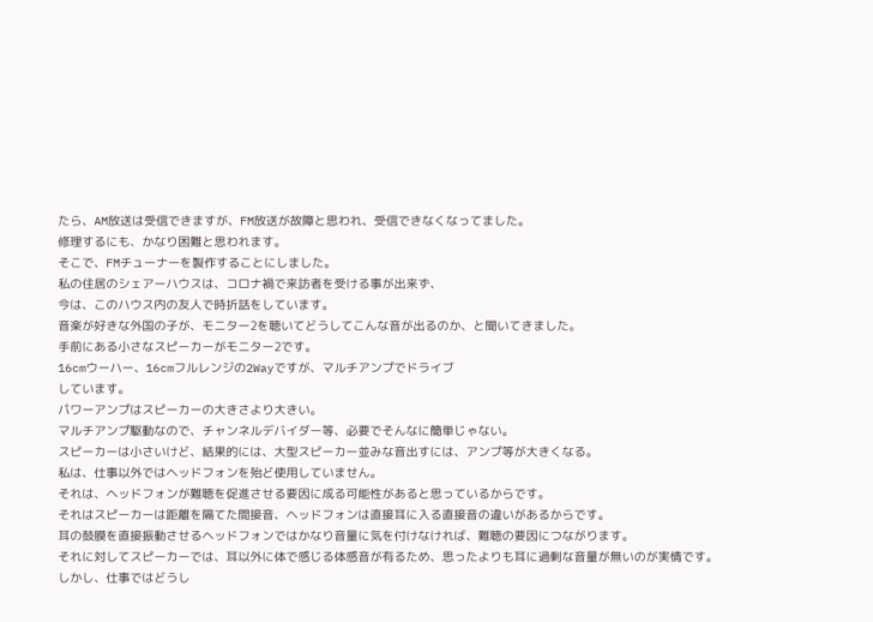たら、AM放送は受信できますが、FM放送が故障と思われ、受信できなくなってました。
修理するにも、かなり困難と思われます。
そこで、FMチューナーを製作することにしました。
私の住居のシェアーハウスは、コロナ禍で来訪者を受ける事が出来ず、
今は、このハウス内の友人で時折話をしています。
音楽が好きな外国の子が、モニター2を聴いてどうしてこんな音が出るのか、と聞いてきました。
手前にある小さなスピーカーがモニター2です。
16cmウーハー、16cmフルレンジの2Wayですが、マルチアンプでドライブ
しています。
パワーアンプはスピーカーの大きさより大きい。
マルチアンプ駆動なので、チャンネルデバイダー等、必要でそんなに簡単じゃない。
スピーカーは小さいけど、結果的には、大型スピーカー並みな音出すには、アンプ等が大きくなる。
私は、仕事以外ではヘッドフォンを殆ど使用していません。
それは、ヘッドフォンが難聴を促進させる要因に成る可能性があると思っているからです。
それはスピーカーは距離を隔てた間接音、ヘッドフォンは直接耳に入る直接音の違いがあるからです。
耳の鼓膜を直接振動させるヘッドフォンではかなり音量に気を付けなければ、難聴の要因につながります。
それに対してスピーカーでは、耳以外に体で感じる体感音が有るため、思ったよりも耳に過剰な音量が無いのが実情です。
しかし、仕事ではどうし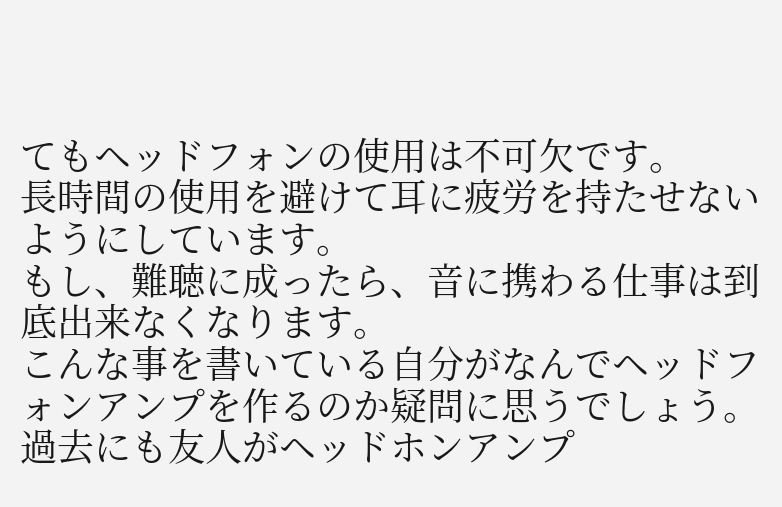てもヘッドフォンの使用は不可欠です。
長時間の使用を避けて耳に疲労を持たせないようにしています。
もし、難聴に成ったら、音に携わる仕事は到底出来なくなります。
こんな事を書いている自分がなんでヘッドフォンアンプを作るのか疑問に思うでしょう。
過去にも友人がヘッドホンアンプ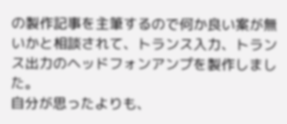の製作記事を主筆するので何か良い案が無いかと相談されて、トランス入力、トランス出力のヘッドフォンアンプを製作しました。
自分が思ったよりも、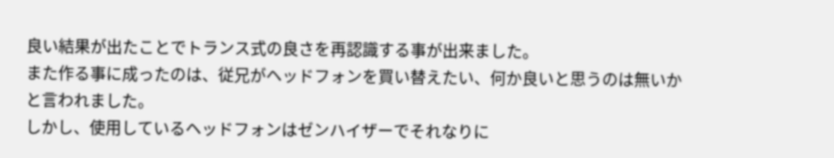良い結果が出たことでトランス式の良さを再認識する事が出来ました。
また作る事に成ったのは、従兄がヘッドフォンを買い替えたい、何か良いと思うのは無いかと言われました。
しかし、使用しているヘッドフォンはゼンハイザーでそれなりに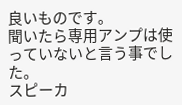良いものです。
聞いたら専用アンプは使っていないと言う事でした。
スピーカ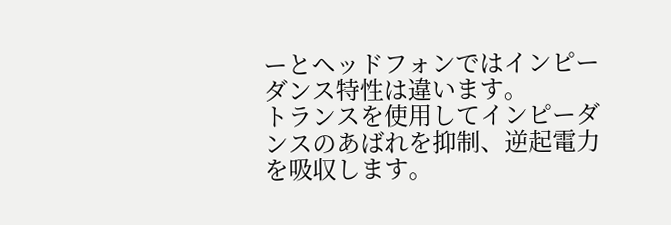ーとヘッドフォンではインピーダンス特性は違います。
トランスを使用してインピーダンスのあばれを抑制、逆起電力を吸収します。